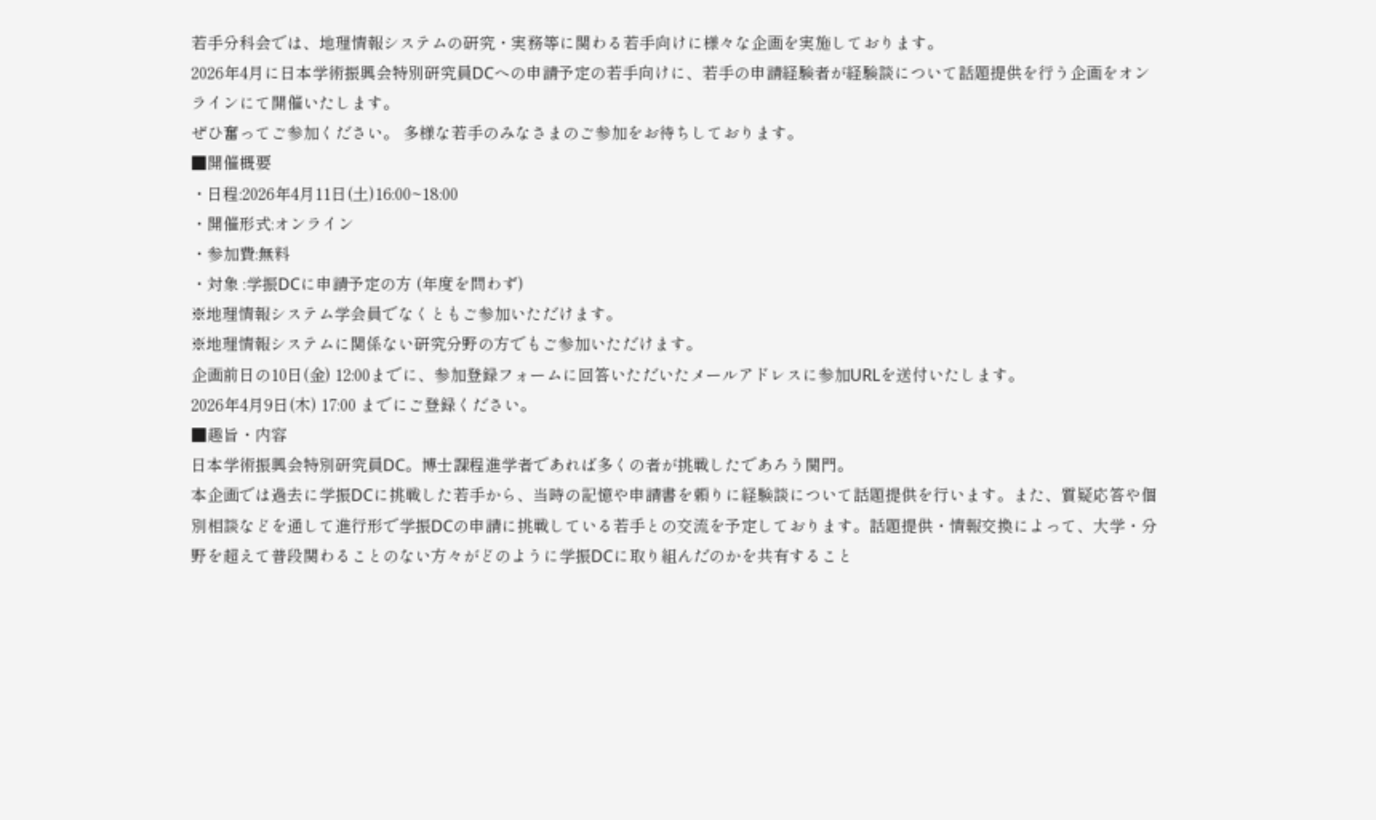若手分科会では、地理情報システムの研究・実務等に関わる若手向けに様々な企画を実施しております。
2026年4月に日本学術振興会特別研究員DCへの申請予定の若手向けに、若手の申請経験者が経験談について話題提供を行う企画をオンラインにて開催いたします。
ぜひ奮ってご参加ください。 多様な若手のみなさまのご参加をお待ちしております。
■開催概要
・日程:2026年4月11日(土)16:00~18:00
・開催形式:オンライン
・参加費:無料
・対象 :学振DCに申請予定の方 (年度を問わず)
※地理情報システム学会員でなくともご参加いただけます。
※地理情報システムに関係ない研究分野の方でもご参加いただけます。
企画前日の10日(金) 12:00までに、参加登録フォームに回答いただいたメールアドレスに参加URLを送付いたします。
2026年4月9日(木) 17:00 までにご登録ください。
■趣旨・内容
日本学術振興会特別研究員DC。博士課程進学者であれば多くの者が挑戦したであろう関門。
本企画では過去に学振DCに挑戦した若手から、当時の記憶や申請書を頼りに経験談について話題提供を行います。また、質疑応答や個別相談などを通して進行形で学振DCの申請に挑戦している若手との交流を予定しております。話題提供・情報交換によって、大学・分野を超えて普段関わることのない方々がどのように学振DCに取り組んだのかを共有すること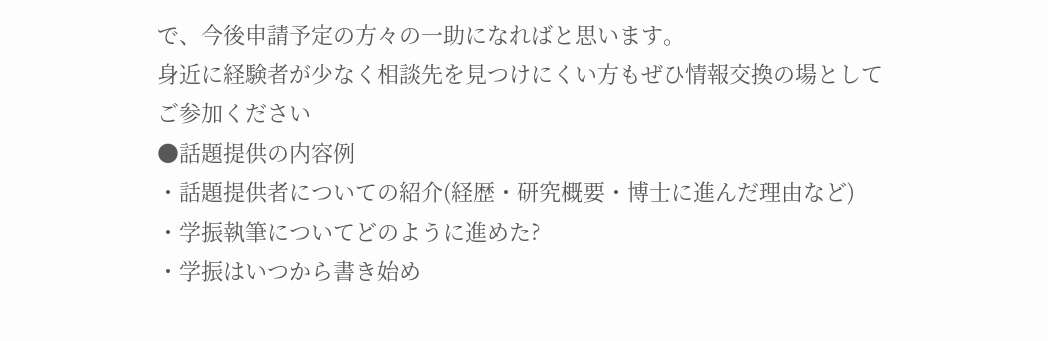で、今後申請予定の方々の一助になればと思います。
身近に経験者が少なく相談先を見つけにくい方もぜひ情報交換の場としてご参加ください
●話題提供の内容例
・話題提供者についての紹介(経歴・研究概要・博士に進んだ理由など)
・学振執筆についてどのように進めた?
・学振はいつから書き始め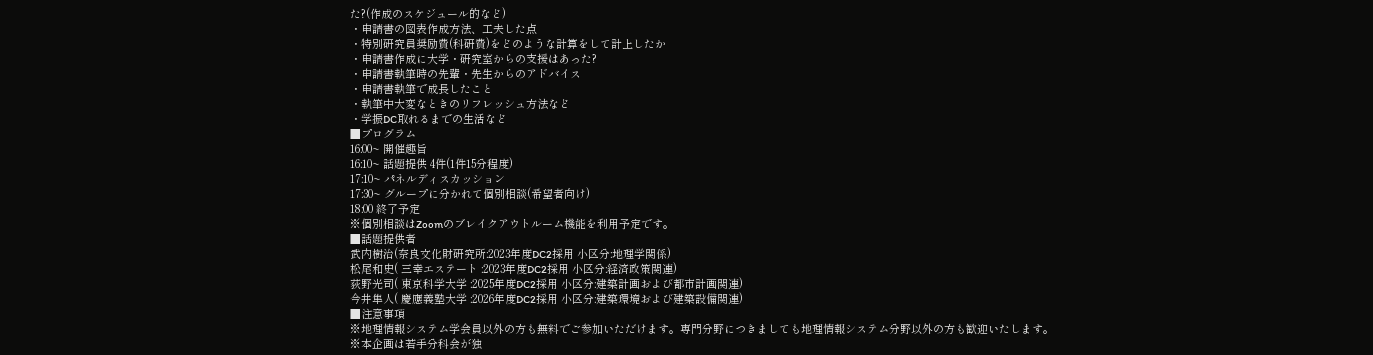た?(作成のスケジュール的など)
・申請書の図表作成方法、工夫した点
・特別研究員奨励費(科研費)をどのような計算をして計上したか
・申請書作成に大学・研究室からの支援はあった?
・申請書執筆時の先輩・先生からのアドバイス
・申請書執筆で成長したこと
・執筆中大変なときのリフレッシュ方法など
・学振DC取れるまでの生活など
■プログラム
16:00~ 開催趣旨
16:10~ 話題提供 4件(1件15分程度)
17:10~ パネルディスカッション
17:30~ グループに分かれて個別相談(希望者向け)
18:00 終了予定
※個別相談はZoomのブレイクアウトルーム機能を利用予定です。
■話題提供者
武内樹治(奈良文化財研究所:2023年度DC2採用 小区分:地理学関係)
松尾和史( 三幸エステート :2023年度DC2採用 小区分:経済政策関連)
荻野光司( 東京科学大学 :2025年度DC2採用 小区分:建築計画および都市計画関連)
今井隼人( 慶應義塾大学 :2026年度DC2採用 小区分:建築環境および建築設備関連)
■注意事項
※地理情報システム学会員以外の方も無料でご参加いただけます。専門分野につきましても地理情報システム分野以外の方も歓迎いたします。
※本企画は若手分科会が独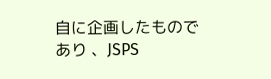自に企画したものであり 、JSPS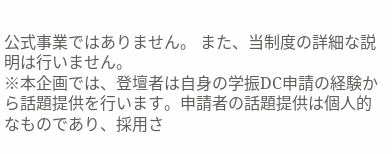公式事業ではありません。 また、当制度の詳細な説明は行いません。
※本企画では、登壇者は自身の学振DC申請の経験から話題提供を行います。申請者の話題提供は個人的なものであり、採用さ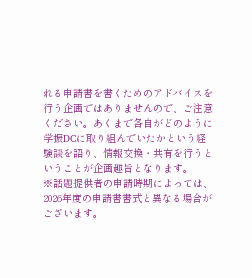れる申請書を書くためのアドバイスを行う企画ではありませんので、ご注意ください。あくまで各自がどのように学振DCに取り組んでいたかという経験談を語り、情報交換・共有を行うということが企画趣旨となります。
※話題提供者の申請時期によっては、2026年度の申請書書式と異なる場合がございます。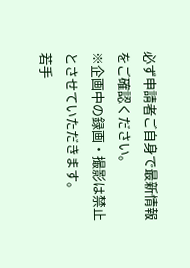必ず申請者ご自身で最新情報をご確認ください。
※企画中の録画・撮影は禁止とさせていただきます。
若手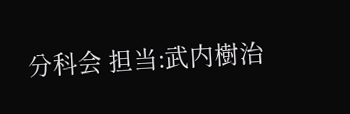分科会 担当:武内樹治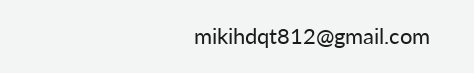mikihdqt812@gmail.com